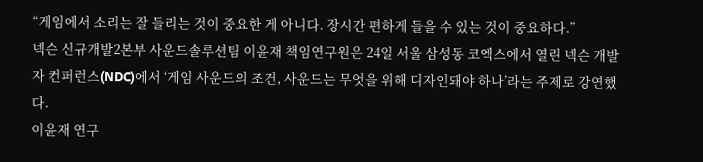“게임에서 소리는 잘 들리는 것이 중요한 게 아니다. 장시간 편하게 들을 수 있는 것이 중요하다.”
넥슨 신규개발2본부 사운드솔루션팀 이윤재 책임연구원은 24일 서울 삼성동 코엑스에서 열린 넥슨 개발자 컨퍼런스(NDC)에서 ‘게임 사운드의 조건, 사운드는 무엇을 위해 디자인돼야 하나’라는 주제로 강연했다.
이윤재 연구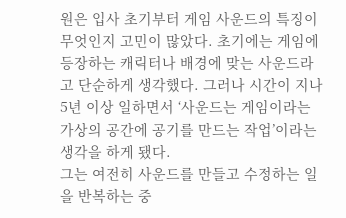원은 입사 초기부터 게임 사운드의 특징이 무엇인지 고민이 많았다. 초기에는 게임에 등장하는 캐릭터나 배경에 맞는 사운드라고 단순하게 생각했다. 그러나 시간이 지나 5년 이상 일하면서 ‘사운드는 게임이라는 가상의 공간에 공기를 만드는 작업’이라는 생각을 하게 됐다.
그는 여전히 사운드를 만들고 수정하는 일을 반복하는 중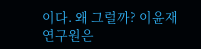이다. 왜 그럴까? 이윤재 연구원은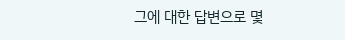그에 대한 답변으로 몇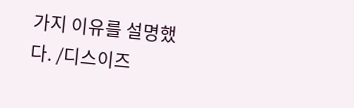가지 이유를 설명했다. /디스이즈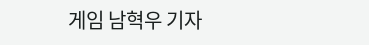게임 남혁우 기자